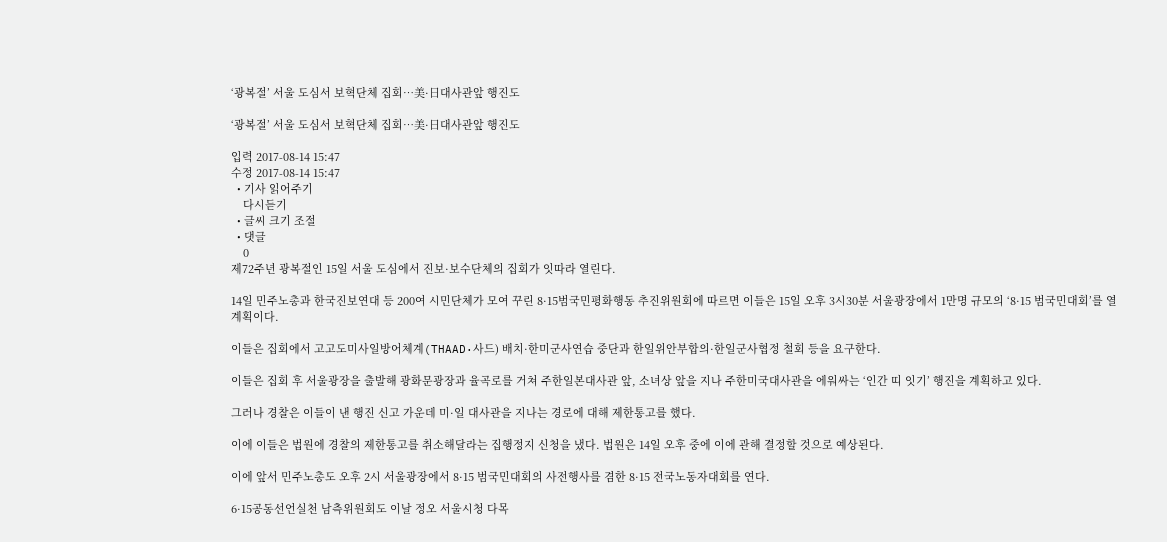‘광복절’ 서울 도심서 보혁단체 집회…美·日대사관앞 행진도

‘광복절’ 서울 도심서 보혁단체 집회…美·日대사관앞 행진도

입력 2017-08-14 15:47
수정 2017-08-14 15:47
  • 기사 읽어주기
    다시듣기
  • 글씨 크기 조절
  • 댓글
    0
제72주년 광복절인 15일 서울 도심에서 진보·보수단체의 집회가 잇따라 열린다.

14일 민주노총과 한국진보연대 등 200여 시민단체가 모여 꾸린 8·15범국민평화행동 추진위원회에 따르면 이들은 15일 오후 3시30분 서울광장에서 1만명 규모의 ‘8·15 범국민대회’를 열 계획이다.

이들은 집회에서 고고도미사일방어체계(THAAD·사드) 배치·한미군사연습 중단과 한일위안부합의·한일군사협정 철회 등을 요구한다.

이들은 집회 후 서울광장을 출발해 광화문광장과 율곡로를 거쳐 주한일본대사관 앞, 소녀상 앞을 지나 주한미국대사관을 에워싸는 ‘인간 띠 잇기’ 행진을 계획하고 있다.

그러나 경찰은 이들이 낸 행진 신고 가운데 미·일 대사관을 지나는 경로에 대해 제한통고를 했다.

이에 이들은 법원에 경찰의 제한통고를 취소해달라는 집행정지 신청을 냈다. 법원은 14일 오후 중에 이에 관해 결정할 것으로 예상된다.

이에 앞서 민주노총도 오후 2시 서울광장에서 8·15 범국민대회의 사전행사를 겸한 8·15 전국노동자대회를 연다.

6·15공동선언실천 남측위원회도 이날 정오 서울시청 다목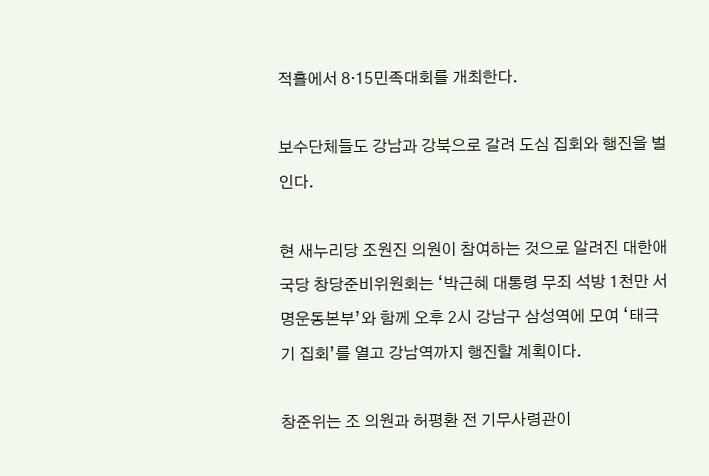적홀에서 8·15민족대회를 개최한다.

보수단체들도 강남과 강북으로 갈려 도심 집회와 행진을 벌인다.

현 새누리당 조원진 의원이 참여하는 것으로 알려진 대한애국당 창당준비위원회는 ‘박근혜 대통령 무죄 석방 1천만 서명운동본부’와 함께 오후 2시 강남구 삼성역에 모여 ‘태극기 집회’를 열고 강남역까지 행진할 계획이다.

창준위는 조 의원과 허평환 전 기무사령관이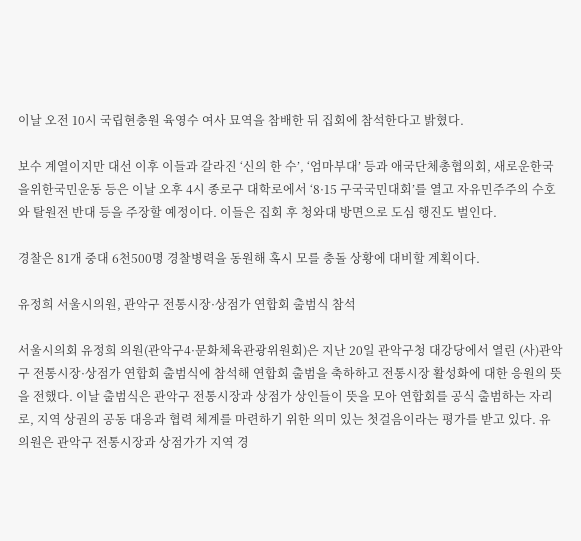이날 오전 10시 국립현충원 육영수 여사 묘역을 참배한 뒤 집회에 참석한다고 밝혔다.

보수 계열이지만 대선 이후 이들과 갈라진 ‘신의 한 수’, ‘엄마부대’ 등과 애국단체총협의회, 새로운한국을위한국민운동 등은 이날 오후 4시 종로구 대학로에서 ‘8·15 구국국민대회’를 열고 자유민주주의 수호와 탈원전 반대 등을 주장할 예정이다. 이들은 집회 후 청와대 방면으로 도심 행진도 벌인다.

경찰은 81개 중대 6천500명 경찰병력을 동원해 혹시 모를 충돌 상황에 대비할 계획이다.

유정희 서울시의원, 관악구 전통시장·상점가 연합회 출범식 참석

서울시의회 유정희 의원(관악구4·문화체육관광위원회)은 지난 20일 관악구청 대강당에서 열린 (사)관악구 전통시장·상점가 연합회 출범식에 참석해 연합회 출범을 축하하고 전통시장 활성화에 대한 응원의 뜻을 전했다. 이날 출범식은 관악구 전통시장과 상점가 상인들이 뜻을 모아 연합회를 공식 출범하는 자리로, 지역 상권의 공동 대응과 협력 체계를 마련하기 위한 의미 있는 첫걸음이라는 평가를 받고 있다. 유 의원은 관악구 전통시장과 상점가가 지역 경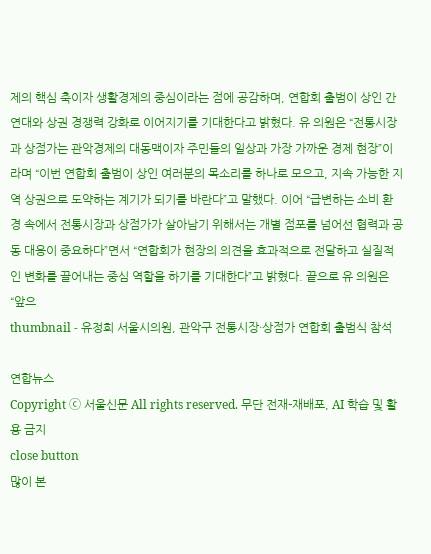제의 핵심 축이자 생활경제의 중심이라는 점에 공감하며, 연합회 출범이 상인 간 연대와 상권 경쟁력 강화로 이어지기를 기대한다고 밝혔다. 유 의원은 “전통시장과 상점가는 관악경제의 대동맥이자 주민들의 일상과 가장 가까운 경제 현장”이라며 “이번 연합회 출범이 상인 여러분의 목소리를 하나로 모으고, 지속 가능한 지역 상권으로 도약하는 계기가 되기를 바란다”고 말했다. 이어 “급변하는 소비 환경 속에서 전통시장과 상점가가 살아남기 위해서는 개별 점포를 넘어선 협력과 공동 대응이 중요하다”면서 “연합회가 현장의 의견을 효과적으로 전달하고 실질적인 변화를 끌어내는 중심 역할을 하기를 기대한다”고 밝혔다. 끝으로 유 의원은 “앞으
thumbnail - 유정희 서울시의원, 관악구 전통시장·상점가 연합회 출범식 참석

연합뉴스
Copyright ⓒ 서울신문 All rights reserved. 무단 전재-재배포, AI 학습 및 활용 금지
close button
많이 본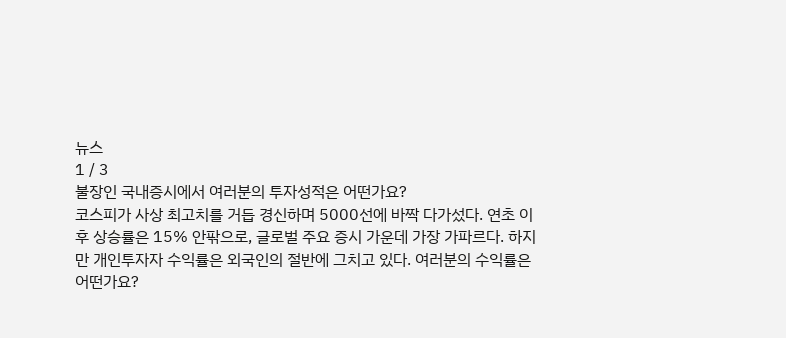뉴스
1 / 3
불장인 국내증시에서 여러분의 투자성적은 어떤가요?
코스피가 사상 최고치를 거듭 경신하며 5000선에 바짝 다가섰다. 연초 이후 상승률은 15% 안팎으로, 글로벌 주요 증시 가운데 가장 가파르다. 하지만 개인투자자 수익률은 외국인의 절반에 그치고 있다. 여러분의 수익률은 어떤가요?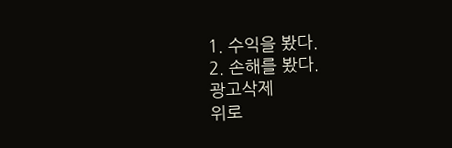1. 수익을 봤다.
2. 손해를 봤다.
광고삭제
위로